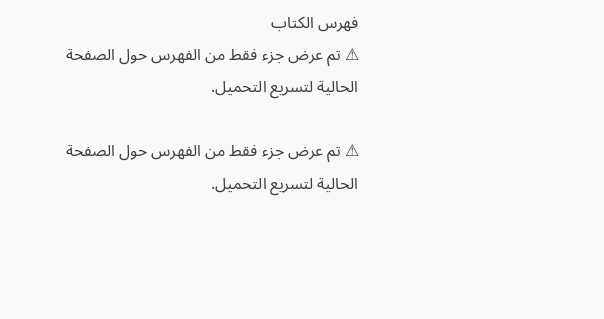فهرس الكتاب
⚠ تم عرض جزء فقط من الفهرس حول الصفحة الحالية لتسريع التحميل.

⚠ تم عرض جزء فقط من الفهرس حول الصفحة الحالية لتسريع التحميل.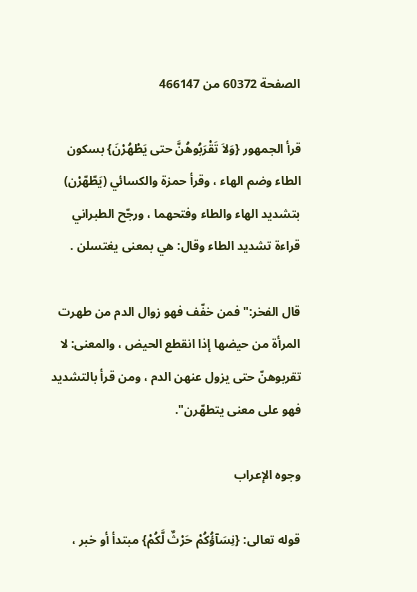الصفحة 60372 من 466147

قرأ الجمهور {وَلاَ تَقْرَبُوهُنَّ حتى يَطْهُرْنَ} بسكون الطاء وضم الهاء ، وقرأ حمزة والكسائي (يَطّهّرْن) بتشديد الهاء والطاء وفتحهما ، ورجّح الطبراني قراءة تشديد الطاء وقال: هي بمعنى يغتسلن .

قال الفخر:"فمن خفّف فهو زوال الدم من طهرت المرأة من حيضها إذا انقطع الحيض ، والمعنى: لا تقربوهنّ حتى يزول عنهن الدم ، ومن قرأ بالتشديد فهو على معنى يتطهّرن".

وجوه الإعراب

قوله تعالى: {نِسَآؤُكُمْ حَرْثٌ لَّكُمْ} مبتدأ أو خبر ،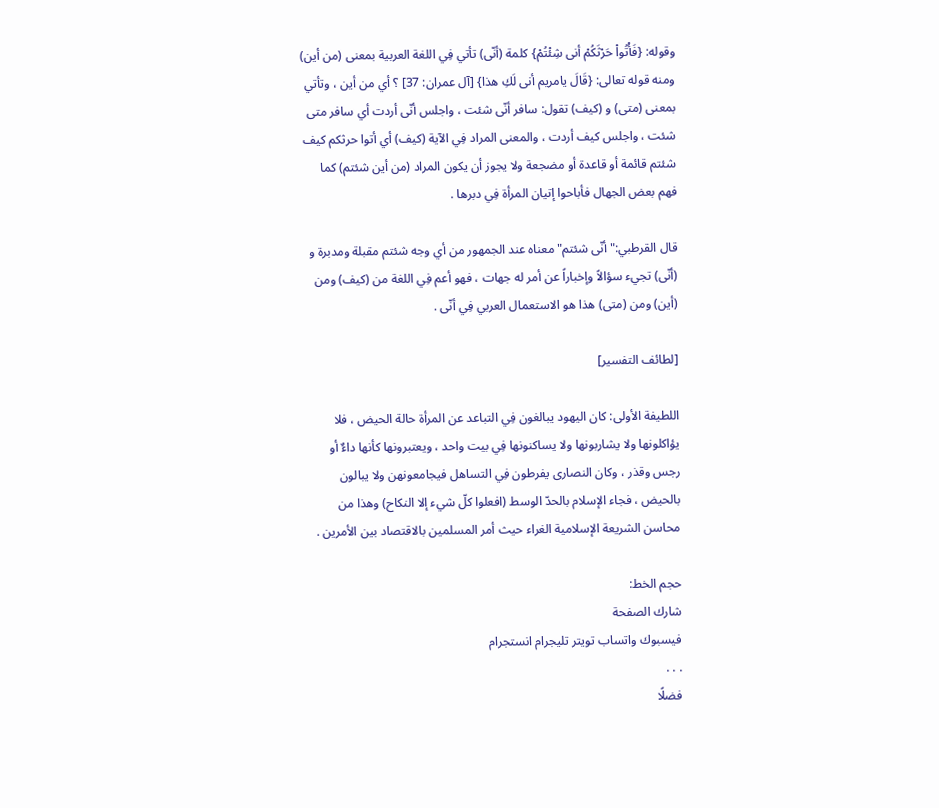وقوله: {فَأْتُواْ حَرْثَكُمْ أنى شِئْتُمْ} كلمة (أنّى) تأتي فِي اللغة العربية بمعنى (من أين) ومنه قوله تعالى: {قَالَ يامريم أنى لَكِ هذا} [آل عمران: 37] ؟ أي من أين ، وتأتي بمعنى (متى) و (كيف) تقول: سافر أنّى شئت ، واجلس أنّى أردت أي سافر متى شئت ، واجلس كيف أردت ، والمعنى المراد فِي الآية (كيف) أي أتوا حرثكم كيف شئتم قائمة أو قاعدة أو مضجعة ولا يجوز أن يكون المراد (من أين شئتم) كما فهم بعض الجهال فأباحوا إتيان المرأة فِي دبرها .

قال القرطبي:"أنّى شئتم"معناه عند الجمهور من أي وجه شئتم مقبلة ومدبرة و (أنّى) تجيء سؤالاً وإخباراً عن أمر له جهات ، فهو أعم فِي اللغة من (كيف) ومن (أين) ومن (متى) هذا هو الاستعمال العربي فِي أنّى .

[لطائف التفسير]

اللطيفة الأولى: كان اليهود يبالغون فِي التباعد عن المرأة حالة الحيض ، فلا يؤاكلونها ولا يشاربونها ولا يساكنونها فِي بيت واحد ، ويعتبرونها كأنها داءٌ أو رجس وقذر ، وكان النصارى يفرطون فِي التساهل فيجامعونهن ولا يبالون بالحيض ، فجاء الإسلام بالحدّ الوسط (افعلوا كلّ شيء إلا النكاح) وهذا من محاسن الشريعة الإسلامية الغراء حيث أمر المسلمين بالاقتصاد بين الأمرين .

حجم الخط:
شارك الصفحة
فيسبوك واتساب تويتر تليجرام انستجرام
. . .
فضلًا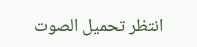انتظر تحميل الصوت